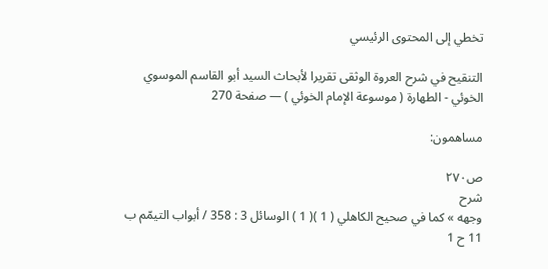تخطي إلى المحتوى الرئيسي

التنقيح في شرح العروة الوثقى تقريرا لأبحاث السيد أبو القاسم الموسوي الخوئي - الطهارة ( موسوعة الإمام الخوئي ) — صفحة 270

مساهمون:

ص٢٧٠
شرح
وجهه » كما في صحيح الكاهلي ( 1 )( 1 ) الوسائل 3 : 358 / أبواب التيمّم ب 11 ح 1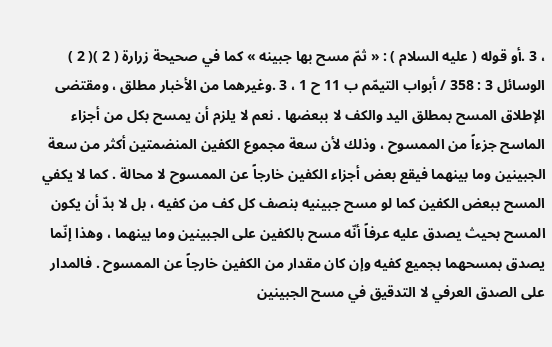، 3 .أو قوله ( عليه السلام ) : « ثمّ مسح بها جبينه » كما في صحيحة زرارة ( 2 )( 2 ) الوسائل 3 : 358 / أبواب التيمّم ب 11 ح 1 ، 3 .وغيرهما من الأخبار مطلق ، ومقتضى الإطلاق المسح بمطلق اليد والكف لا ببعضها . نعم لا يلزم أن يمسح بكل من أجزاء الماسح جزءاً من الممسوح ، وذلك لأن سعة مجموع الكفين المنضمتين أكثر من سعة الجبينين وما بينهما فيقع بعض أجزاء الكفين خارجاً عن الممسوح لا محالة . كما لا يكفي المسح ببعض الكفين كما لو مسح جبينيه بنصف كل كف من كفيه ، بل لا بدّ أن يكون المسح بحيث يصدق عليه عرفاً أنّه مسح بالكفين على الجبينين وما بينهما ، وهذا إنّما يصدق بمسحهما بجميع كفيه وإن كان مقدار من الكفين خارجاً عن الممسوح . فالمدار على الصدق العرفي لا التدقيق في مسح الجبينين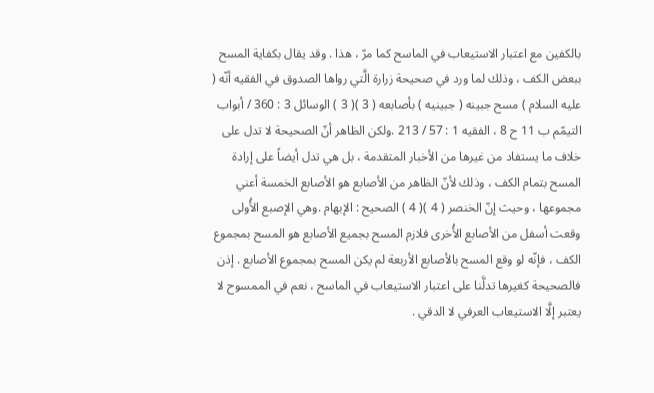بالكفين مع اعتبار الاستيعاب في الماسح كما مرّ ، هذا . وقد يقال بكفاية المسح ببعض الكف ، وذلك لما ورد في صحيحة زرارة الَّتي رواها الصدوق في الفقيه أنّه ( عليه السلام ) مسح جبينه ( جبينيه ) بأصابعه ( 3 )( 3 ) الوسائل 3 : 360 / أبواب التيمّم ب 11 ح 8 ، الفقيه 1 : 57 / 213 .ولكن الظاهر أنّ الصحيحة لا تدل على خلاف ما يستفاد من غيرها من الأخبار المتقدمة ، بل هي تدل أيضاً على إرادة المسح بتمام الكف ، وذلك لأنّ الظاهر من الأصابع هو الأصابع الخمسة أعني مجموعها ، وحيث إنّ الخنصر ( 4 )( 4 ) الصحيح : الإبهام .وهي الإصبع الأُولى وقعت أسفل من الأصابع الأُخرى فلازم المسح بجميع الأصابع هو المسح بمجموع الكف ، فإنّه لو وقع المسح بالأصابع الأربعة لم يكن المسح بمجموع الأصابع . إذن فالصحيحة كغيرها تدلَّنا على اعتبار الاستيعاب في الماسح ، نعم في الممسوح لا يعتبر إلَّا الاستيعاب العرفي لا الدقي .